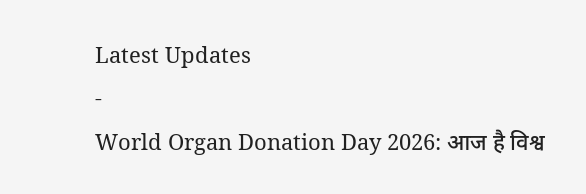Latest Updates
-
World Organ Donation Day 2026: आज है विश्व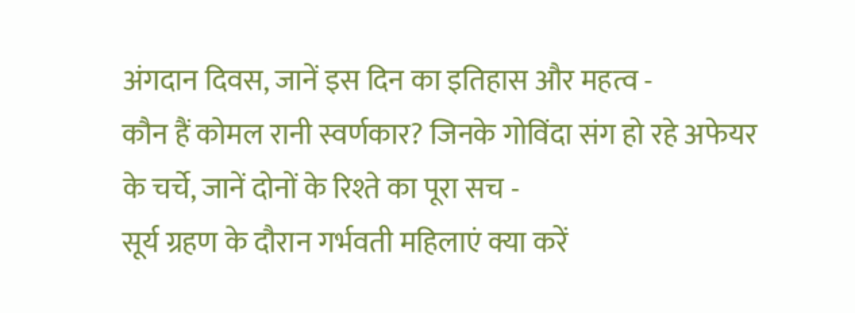अंगदान दिवस, जानें इस दिन का इतिहास और महत्व -
कौन हैं कोमल रानी स्वर्णकार? जिनके गोविंदा संग हो रहे अफेयर के चर्चे, जानें दोनों के रिश्ते का पूरा सच -
सूर्य ग्रहण के दौरान गर्भवती महिलाएं क्या करें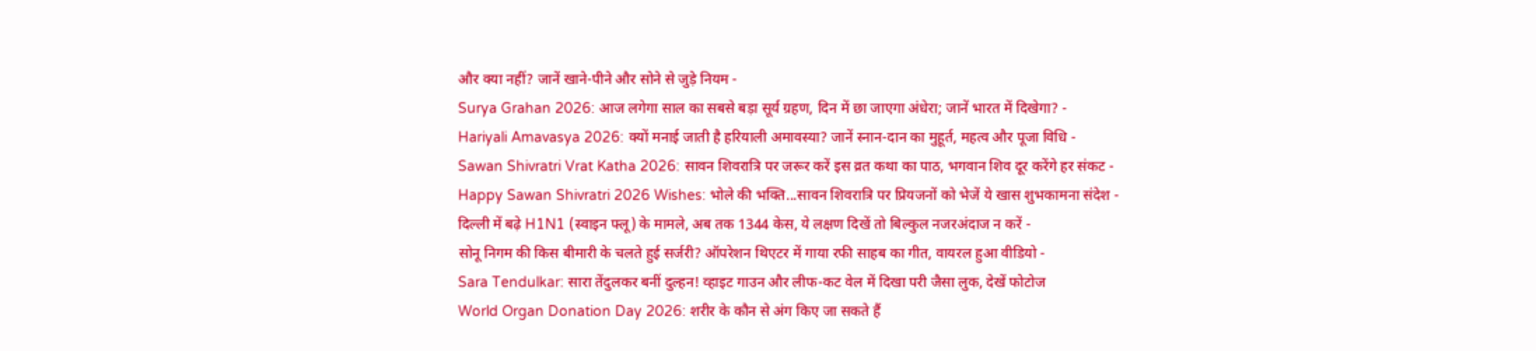और क्या नहीं? जानें खाने-पीने और सोने से जुड़े नियम -
Surya Grahan 2026: आज लगेगा साल का सबसे बड़ा सूर्य ग्रहण, दिन में छा जाएगा अंधेरा; जानें भारत में दिखेगा? -
Hariyali Amavasya 2026: क्यों मनाई जाती है हरियाली अमावस्या? जानें स्नान-दान का मुहूर्त, महत्व और पूजा विधि -
Sawan Shivratri Vrat Katha 2026: सावन शिवरात्रि पर जरूर करें इस व्रत कथा का पाठ, भगवान शिव दूर करेंगे हर संकट -
Happy Sawan Shivratri 2026 Wishes: भोले की भक्ति...सावन शिवरात्रि पर प्रियजनों को भेजें ये खास शुभकामना संदेश -
दिल्ली में बढ़े H1N1 (स्वाइन फ्लू) के मामले, अब तक 1344 केस, ये लक्षण दिखें तो बिल्कुल नजरअंदाज न करें -
सोनू निगम की किस बीमारी के चलते हुई सर्जरी? ऑपरेशन थिएटर में गाया रफी साहब का गीत, वायरल हुआ वीडियो -
Sara Tendulkar: सारा तेंदुलकर बनीं दुल्हन! व्हाइट गाउन और लीफ-कट वेल में दिखा परी जैसा लुक, देखें फोटोज
World Organ Donation Day 2026: शरीर के कौन से अंग किए जा सकते हैं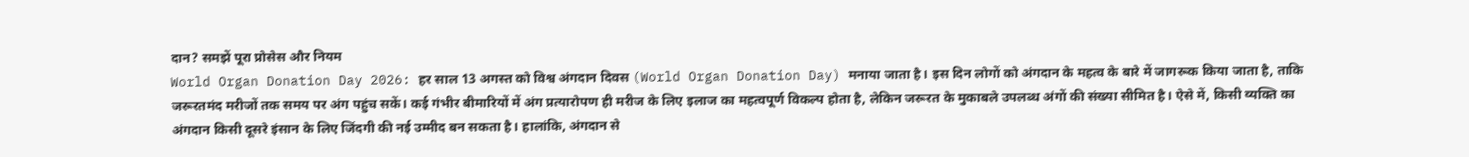दान? समझें पूरा प्रोसेस और नियम
World Organ Donation Day 2026: हर साल 13 अगस्त को विश्व अंगदान दिवस (World Organ Donation Day) मनाया जाता है। इस दिन लोगों को अंगदान के महत्व के बारे में जागरूक किया जाता है, ताकि जरूरतमंद मरीजों तक समय पर अंग पहुंच सकें। कई गंभीर बीमारियों में अंग प्रत्यारोपण ही मरीज के लिए इलाज का महत्वपूर्ण विकल्प होता है, लेकिन जरूरत के मुकाबले उपलब्ध अंगों की संख्या सीमित है। ऐसे में, किसी व्यक्ति का अंगदान किसी दूसरे इंसान के लिए जिंदगी की नई उम्मीद बन सकता है। हालांकि, अंगदान से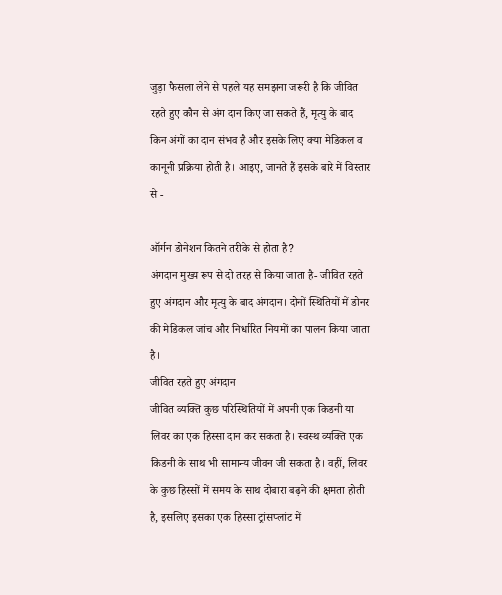जुड़ा फैसला लेने से पहले यह समझना जरूरी है कि जीवित रहते हुए कौन से अंग दान किए जा सकते हैं, मृत्यु के बाद किन अंगों का दान संभव है और इसके लिए क्या मेडिकल व कानूनी प्रक्रिया होती है। आइए, जानते हैं इसके बारे में विस्तार से -

ऑर्गन डोनेशन कितने तरीके से होता है?
अंगदान मुख्य रूप से दो तरह से किया जाता है- जीवित रहते हुए अंगदान और मृत्यु के बाद अंगदान। दोनों स्थितियों में डोनर की मेडिकल जांच और निर्धारित नियमों का पालन किया जाता है।
जीवित रहते हुए अंगदान
जीवित व्यक्ति कुछ परिस्थितियों में अपनी एक किडनी या लिवर का एक हिस्सा दान कर सकता है। स्वस्थ व्यक्ति एक किडनी के साथ भी सामान्य जीवन जी सकता है। वहीं, लिवर के कुछ हिस्सों में समय के साथ दोबारा बढ़ने की क्षमता होती है, इसलिए इसका एक हिस्सा ट्रांसप्लांट में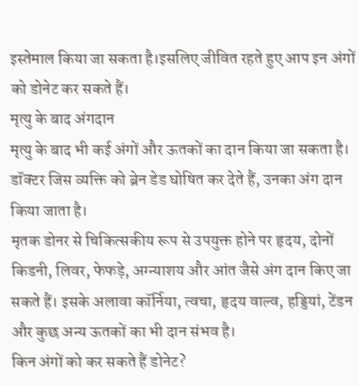इस्तेमाल किया जा सकता है।इसलिए जीवित रहते हुए आप इन अंगों को डोनेट कर सकते हैं।
मृत्यु के बाद अंगदान
मृत्यु के बाद भी कई अंगों और ऊतकों का दान किया जा सकता है। डॉक्टर जिस व्यक्ति को ब्रेन डेड घोषित कर देते हैं, उनका अंग दान किया जाता है।
मृतक डोनर से चिकित्सकीय रूप से उपयुक्त होने पर हृदय, दोनों किडनी, लिवर, फेफड़े, अग्न्याशय और आंत जैसे अंग दान किए जा सकते हैं। इसके अलावा कॉर्निया, त्वचा, हृदय वाल्व, हड्डियां, टेंडन और कुछ अन्य ऊतकों का भी दान संभव है।
किन अंगों को कर सकते हैं डोनेट?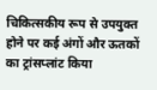चिकित्सकीय रूप से उपयुक्त होने पर कई अंगों और ऊतकों का ट्रांसप्लांट किया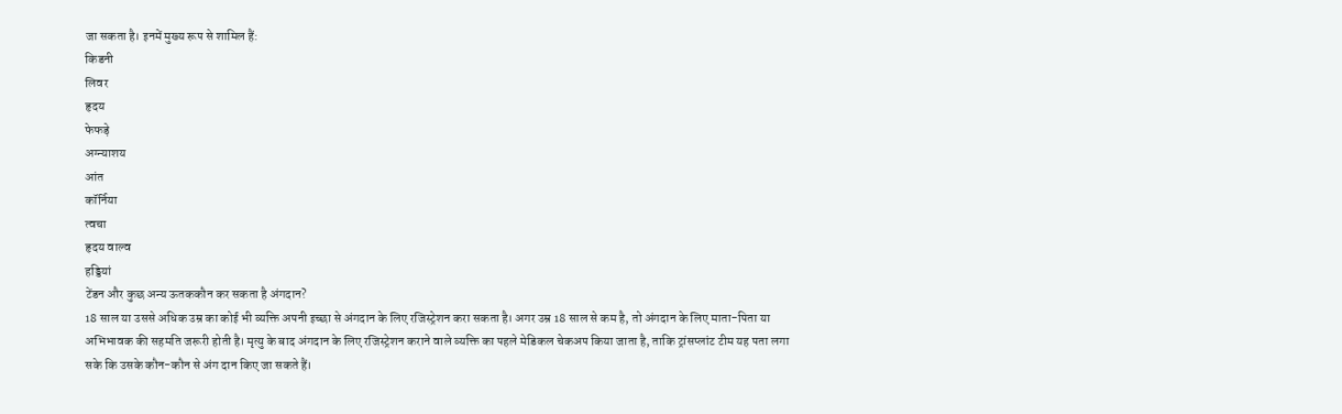जा सकता है। इनमें मुख्य रूप से शामिल हैं:
किडनी
लिवर
हृदय
फेफड़े
अग्न्याशय
आंत
कॉर्निया
त्वचा
हृदय वाल्व
हड्डियां
टेंडन और कुछ अन्य ऊतककौन कर सकता है अंगदान?
18 साल या उससे अधिक उम्र का कोई भी व्यक्ति अपनी इच्छा से अंगदान के लिए रजिस्ट्रेशन करा सकता है। अगर उम्र 18 साल से कम है, तो अंगदान के लिए माता-पिता या अभिभावक की सहमति जरूरी होती है। मृत्यु के बाद अंगदान के लिए रजिस्ट्रेशन कराने वाले व्यक्ति का पहले मेडिकल चेकअप किया जाता है, ताकि ट्रांसप्लांट टीम यह पता लगा सके कि उसके कौन-कौन से अंग दान किए जा सकते हैं।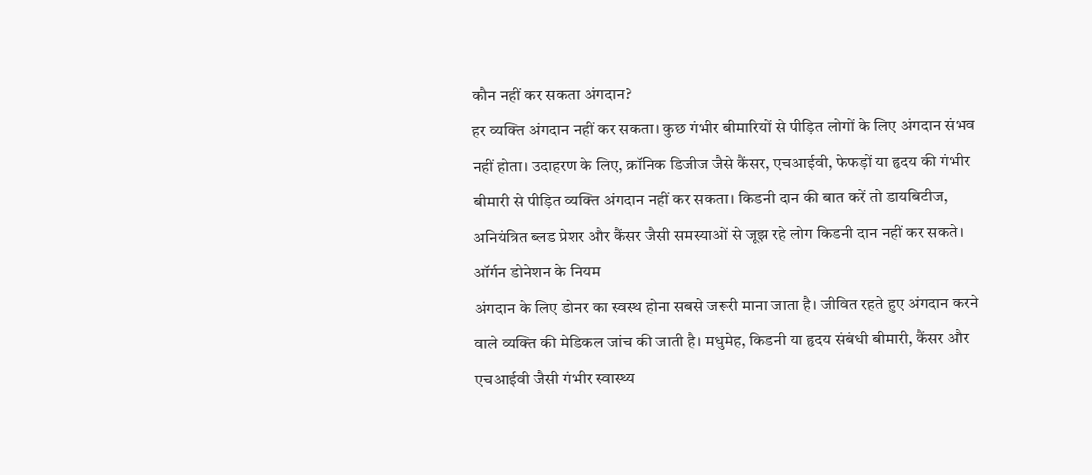कौन नहीं कर सकता अंगदान?
हर व्यक्ति अंगदान नहीं कर सकता। कुछ गंभीर बीमारियों से पीड़ित लोगों के लिए अंगदान संभव नहीं होता। उदाहरण के लिए, क्रॉनिक डिजीज जैसे कैंसर, एचआईवी, फेफड़ों या हृदय की गंभीर बीमारी से पीड़ित व्यक्ति अंगदान नहीं कर सकता। किडनी दान की बात करें तो डायबिटीज, अनियंत्रित ब्लड प्रेशर और कैंसर जैसी समस्याओं से जूझ रहे लोग किडनी दान नहीं कर सकते।
ऑर्गन डोनेशन के नियम
अंगदान के लिए डोनर का स्वस्थ होना सबसे जरूरी माना जाता है। जीवित रहते हुए अंगदान करने वाले व्यक्ति की मेडिकल जांच की जाती है। मधुमेह, किडनी या हृदय संबंधी बीमारी, कैंसर और एचआईवी जैसी गंभीर स्वास्थ्य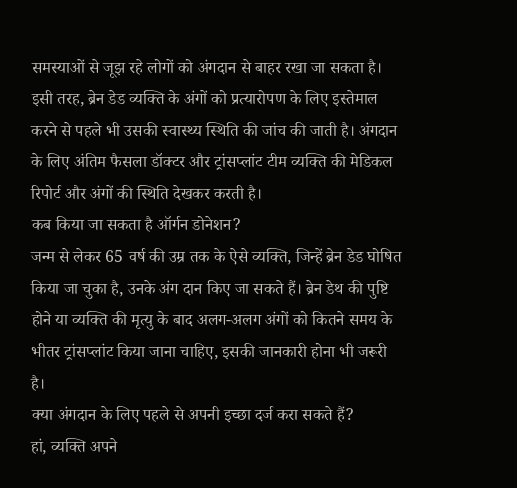समस्याओं से जूझ रहे लोगों को अंगदान से बाहर रखा जा सकता है। इसी तरह, ब्रेन डेड व्यक्ति के अंगों को प्रत्यारोपण के लिए इस्तेमाल करने से पहले भी उसकी स्वास्थ्य स्थिति की जांच की जाती है। अंगदान के लिए अंतिम फैसला डॉक्टर और ट्रांसप्लांट टीम व्यक्ति की मेडिकल रिपोर्ट और अंगों की स्थिति देखकर करती है।
कब किया जा सकता है ऑर्गन डोनेशन?
जन्म से लेकर 65 वर्ष की उम्र तक के ऐसे व्यक्ति, जिन्हें ब्रेन डेड घोषित किया जा चुका है, उनके अंग दान किए जा सकते हैं। ब्रेन डेथ की पुष्टि होने या व्यक्ति की मृत्यु के बाद अलग-अलग अंगों को कितने समय के भीतर ट्रांसप्लांट किया जाना चाहिए, इसकी जानकारी होना भी जरूरी है।
क्या अंगदान के लिए पहले से अपनी इच्छा दर्ज करा सकते हैं?
हां, व्यक्ति अपने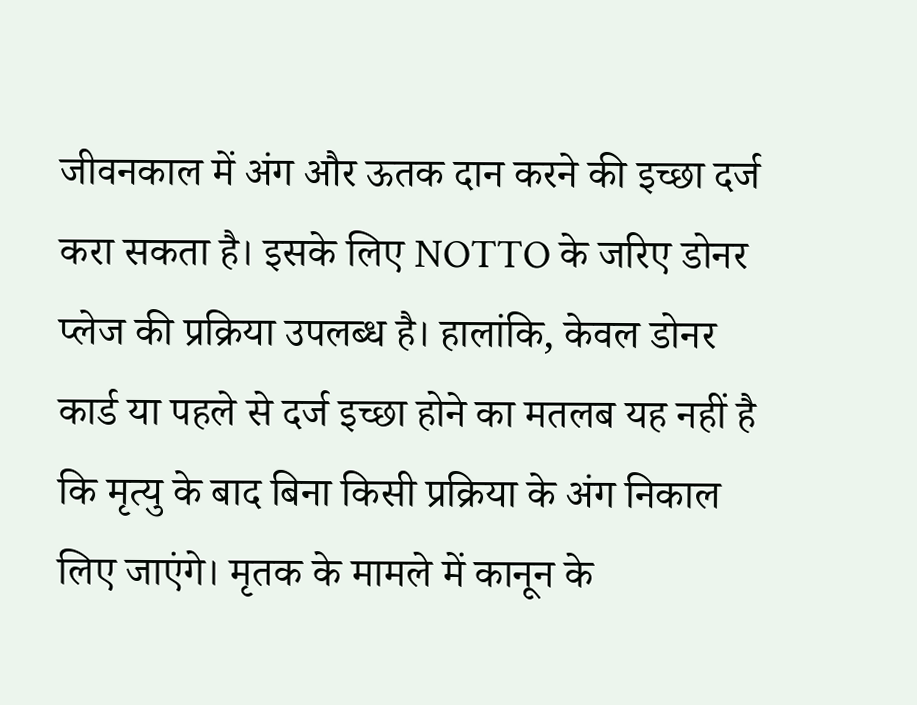जीवनकाल में अंग और ऊतक दान करने की इच्छा दर्ज करा सकता है। इसके लिए NOTTO के जरिए डोनर प्लेज की प्रक्रिया उपलब्ध है। हालांकि, केवल डोनर कार्ड या पहले से दर्ज इच्छा होने का मतलब यह नहीं है कि मृत्यु के बाद बिना किसी प्रक्रिया के अंग निकाल लिए जाएंगे। मृतक के मामले में कानून के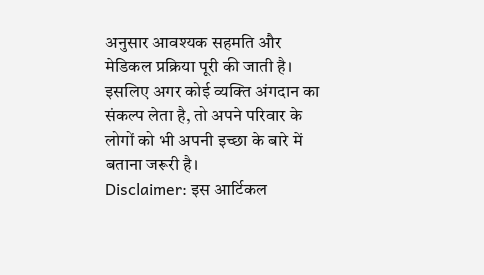अनुसार आवश्यक सहमति और मेडिकल प्रक्रिया पूरी की जाती है। इसलिए अगर कोई व्यक्ति अंगदान का संकल्प लेता है, तो अपने परिवार के लोगों को भी अपनी इच्छा के बारे में बताना जरूरी है।
Disclaimer: इस आर्टिकल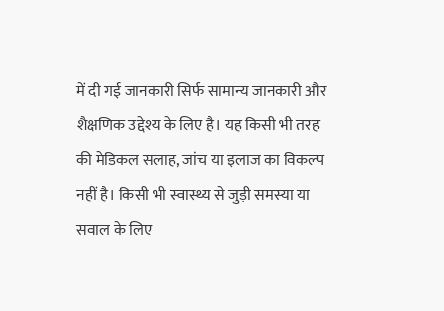में दी गई जानकारी सिर्फ सामान्य जानकारी और शैक्षणिक उद्देश्य के लिए है। यह किसी भी तरह की मेडिकल सलाह, जांच या इलाज का विकल्प नहीं है। किसी भी स्वास्थ्य से जुड़ी समस्या या सवाल के लिए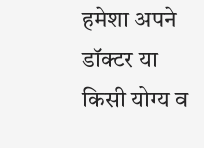हमेशा अपने डॉक्टर या किसी योग्य व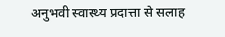अनुभवी स्वास्थ्य प्रदात्ता से सलाह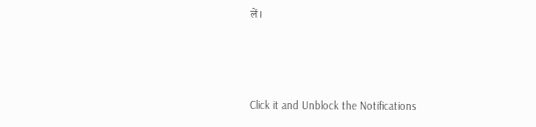लें।



Click it and Unblock the Notifications